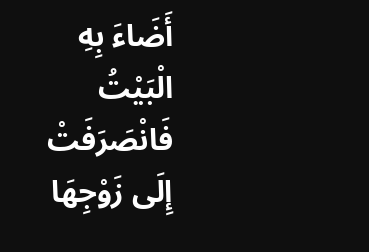أَضَاءَ بِهِ الْبَيْتُ فَانْصَرَفَتْ إِلَى زَوْجِهَا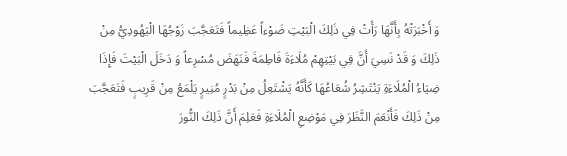وَ أَخْبَرَتْهُ بِأَنَّهَا رَأَتْ فِي ذَلِكَ الْبَيْتِ ضَوْءاً عَظِيماً فَتَعَجَّبَ زَوْجُهَا الْيَهُودِيُّ مِنْ ذَلِكَ وَ قَدْ نَسِيَ أَنَّ فِي بَيْتِهِمْ مُلَاءَةَ فَاطِمَةَ فَنَهَضَ مُسْرِعاً وَ دَخَلَ الْبَيْتَ فَإِذَا ضِيَاءُ الْمُلَاءَةِ يَنْتَشِرُ شُعَاعُهَا كَأَنَّهُ يَشْتَعِلُ مِنْ بَدْرٍ مُنِيرٍ يَلْمَعُ مِنْ قَرِيبٍ فَتَعَجَّبَ مِنْ ذَلِكَ فَأَنْعَمَ النَّظَرَ فِي مَوْضِعِ الْمُلَاءَةِ فَعَلِمَ أَنَّ ذَلِكَ النُّورَ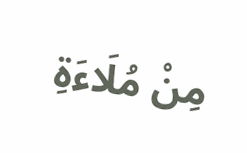مِنْ مُلَاءَةِ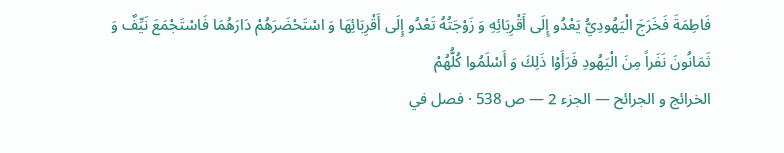فَاطِمَةَ فَخَرَجَ الْيَهُودِيُّ يَعْدُو إِلَى أَقْرِبَائِهِ وَ زَوْجَتُهُ تَعْدُو إِلَى أَقْرِبَائِهَا وَ اسْتَحْضَرَهُمْ دَارَهُمَا فَاسْتَجْمَعَ نَيِّفٌ وَ ثَمَانُونَ نَفَراً مِنَ الْيَهُودِ فَرَأَوْا ذَلِكَ وَ أَسْلَمُوا كُلُّهُمْ
الخرائج و الجرائح — الجزء 2 — ص 538 · فصل في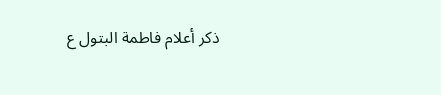ذكر أعلام فاطمة البتول ع